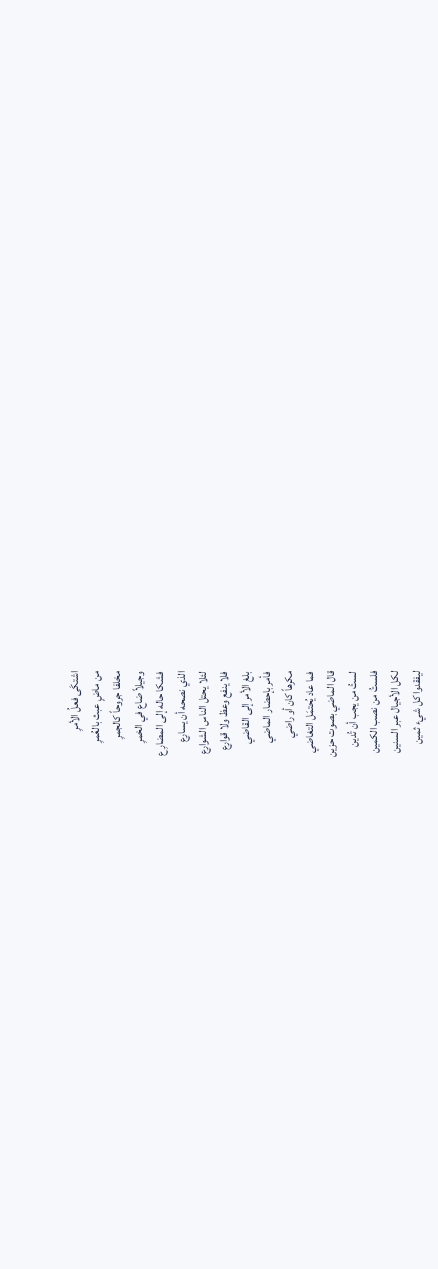اشتكَى فعلُ الأمرِ
من ماضٍ عبث بالعُمرِ
مخلفا جروحاً كالجمرِ
وجيلاً ضاع في الخمرِ
فشكا حاله إلى المضارِع
الذي نصحه أن يسارع
لئلا يحتل الناس الشوارع
فلا ينفع وعظ ولا قوارع
بلغ الأمر إلى القاضي
فأمر بإحضار الماضي
مكرهاً كان أو راضي
فما عاد يُحتمَل التغاضي
قال الماضي بصوت حزين
لستُ من يجب أن تُدين
فلستُ من نصب الكمين
لكل الأجيال عبر السنين
ليفقدوا كل شيء ثمين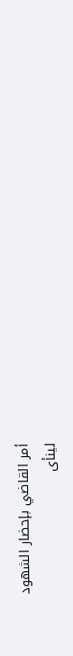أمر القاضي بإحضار الشهود
لينأى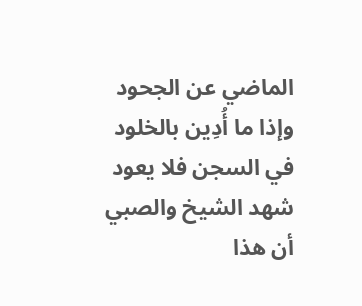الماضي عن الجحود
وإذا ما أُدِين بالخلود
في السجن فلا يعود
شهد الشيخ والصبي
أن هذا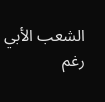الشعب الأبي
رغم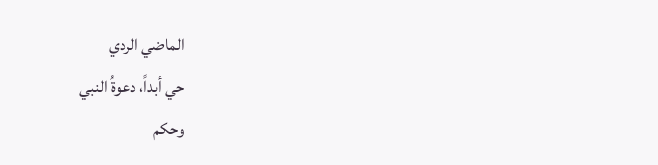الماضي الردي
حي أبداً، دعوةُ النبي
وحكم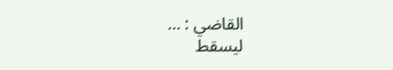القاضي : …
ليسقط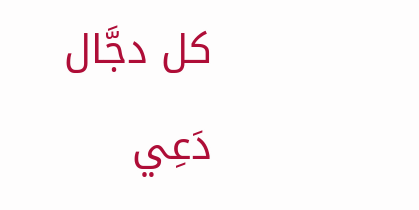كل دجَّال دَعِي